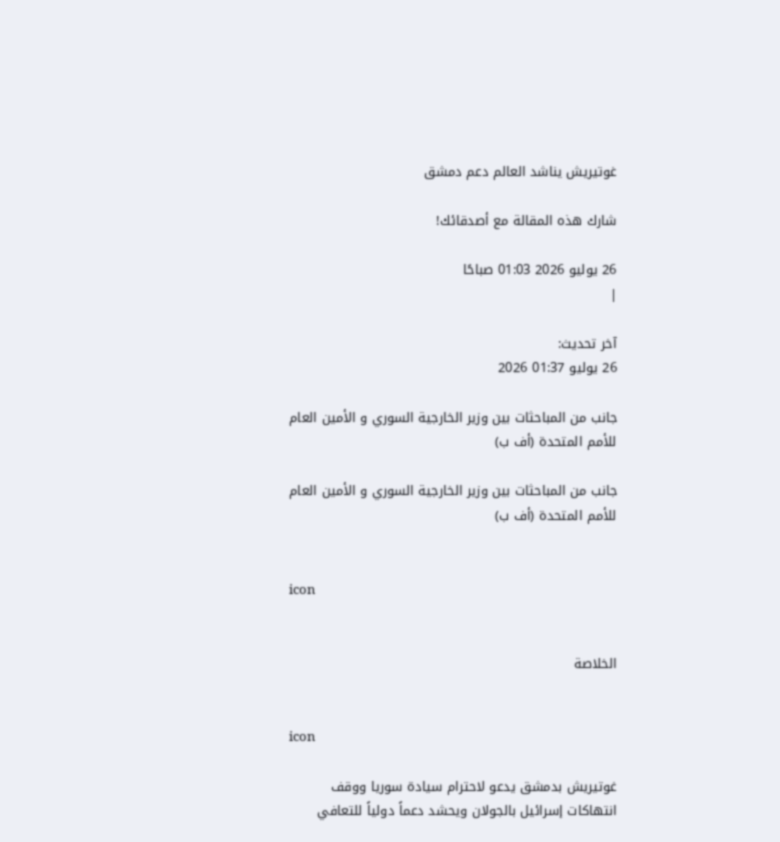غوتيريش يناشد العالم دعم دمشق

شارك هذه المقالة مع أصدقائك!

26 يوليو 2026 01:03 صباحًا
|

آخر تحديث:
26 يوليو 01:37 2026

جانب من المباحثات بين وزير الخارجية السوري و الأمين العام للأمم المتحدة (أف ب)

جانب من المباحثات بين وزير الخارجية السوري و الأمين العام للأمم المتحدة (أف ب)


icon


الخلاصة


icon

غوتيريش بدمشق يدعو لاحترام سيادة سوريا ووقف انتهاكات إسرائيل بالجولان ويحشد دعماً دولياً للتعافي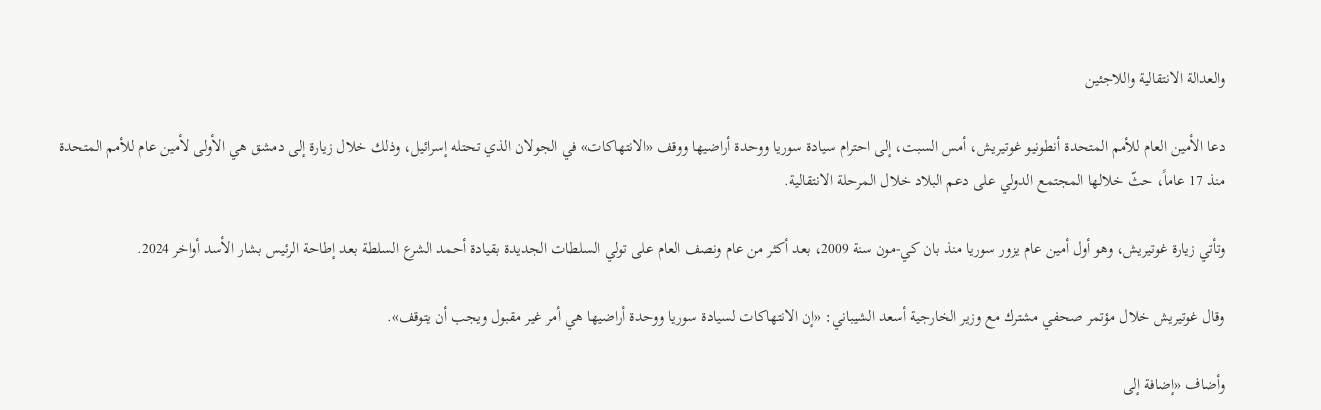والعدالة الانتقالية واللاجئين

دعا الأمين العام للأمم المتحدة أنطونيو غوتيريش، أمس السبت، إلى احترام سيادة سوريا ووحدة أراضيها ووقف «الانتهاكات» في الجولان الذي تحتله إسرائيل، وذلك خلال زيارة إلى دمشق هي الأولى لأمين عام للأمم المتحدة منذ 17 عاماً، حثّ خلالها المجتمع الدولي على دعم البلاد خلال المرحلة الانتقالية.

وتأتي زيارة غوتيريش، وهو أول أمين عام يزور سوريا منذ بان كي-مون سنة 2009، بعد أكثر من عام ونصف العام على تولي السلطات الجديدة بقيادة أحمد الشرع السلطة بعد إطاحة الرئيس بشار الأسد أواخر 2024.

وقال غوتيريش خلال مؤتمر صحفي مشترك مع وزير الخارجية أسعد الشيباني: «إن الانتهاكات لسيادة سوريا ووحدة أراضيها هي أمر غير مقبول ويجب أن يتوقف».

وأضاف «إضافة إلى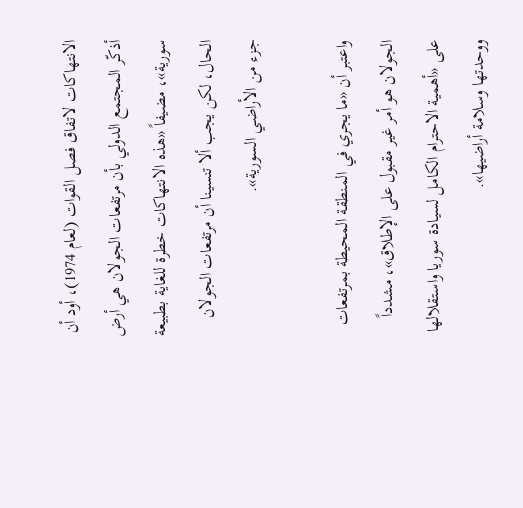الانتهاكات لاتفاق فصل القوات (لعام 1974)، أود أن أذكّر المجتمع الدولي بأن مرتفعات الجولان هي أرض سورية»، مضيفاً «هذه الانتهاكات خطرة للغاية بطبيعة الحال، لكن يجب ألا تنسينا أن مرتفعات الجولان جزء من الأراضي السورية».

واعتبر أن «ما يجري في المنطقة المحيطة بمرتفعات الجولان هو أمر غير مقبول على الإطلاق»، مشدداً على «أهمية الاحترام الكامل لسيادة سوريا واستقلالها ووحدتها وسلامة أراضيها».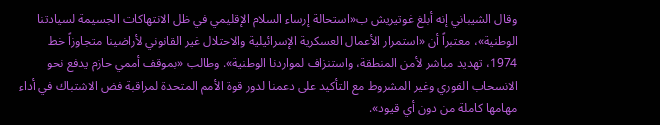وقال الشيباني إنه أبلغ غوتيريش ب«استحالة إرساء السلام الإقليمي في ظل الانتهاكات الجسيمة لسيادتنا الوطنية»، معتبراً أن «استمرار الأعمال العسكرية الإسرائيلية والاحتلال غير القانوني لأراضينا متجاوزاً خط 1974، تهديد مباشر لأمن المنطقة، واستنزاف لمواردنا الوطنية». وطالب «بموقف أممي حازم يدفع نحو الانسحاب الفوري وغير المشروط مع التأكيد على دعمنا لدور قوة الأمم المتحدة لمراقبة فض الاشتباك في أداء مهامها كاملة من دون أي قيود».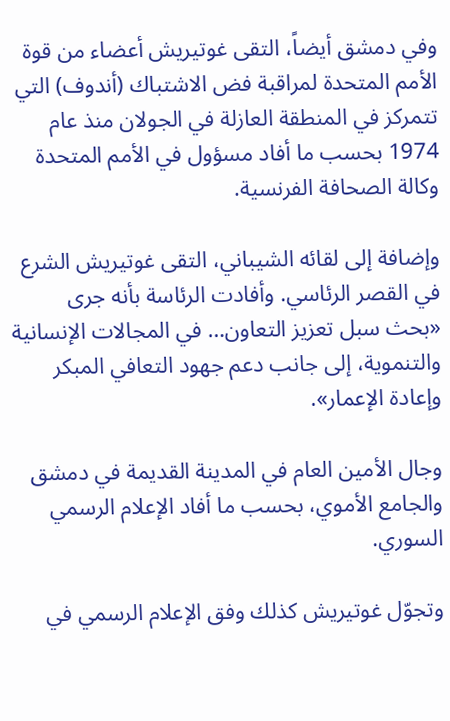وفي دمشق أيضاً، التقى غوتيريش أعضاء من قوة الأمم المتحدة لمراقبة فض الاشتباك (أندوف) التي تتمركز في المنطقة العازلة في الجولان منذ عام 1974 بحسب ما أفاد مسؤول في الأمم المتحدة وكالة الصحافة الفرنسية.

وإضافة إلى لقائه الشيباني، التقى غوتيريش الشرع في القصر الرئاسي. وأفادت الرئاسة بأنه جرى «بحث سبل تعزيز التعاون… في المجالات الإنسانية والتنموية، إلى جانب دعم جهود التعافي المبكر وإعادة الإعمار».

وجال الأمين العام في المدينة القديمة في دمشق والجامع الأموي، بحسب ما أفاد الإعلام الرسمي السوري.

وتجوّل غوتيريش كذلك وفق الإعلام الرسمي في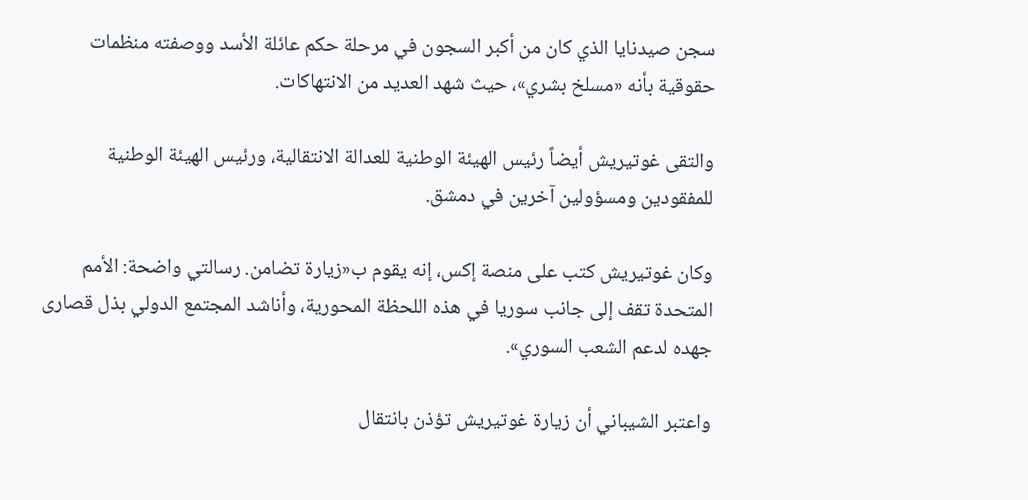سجن صيدنايا الذي كان من أكبر السجون في مرحلة حكم عائلة الأسد ووصفته منظمات حقوقية بأنه «مسلخ بشري»، حيث شهد العديد من الانتهاكات.

والتقى غوتيريش أيضاً رئيس الهيئة الوطنية للعدالة الانتقالية، ورئيس الهيئة الوطنية للمفقودين ومسؤولين آخرين في دمشق.

وكان غوتيريش كتب على منصة إكس، إنه يقوم ب«زيارة تضامن. رسالتي واضحة: الأمم المتحدة تقف إلى جانب سوريا في هذه اللحظة المحورية، وأناشد المجتمع الدولي بذل قصارى جهده لدعم الشعب السوري».

واعتبر الشيباني أن زيارة غوتيريش تؤذن بانتقال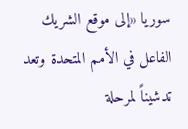سوريا «إلى موقع الشريك الفاعل في الأمم المتحدة وتعد تدشيناً لمرحلة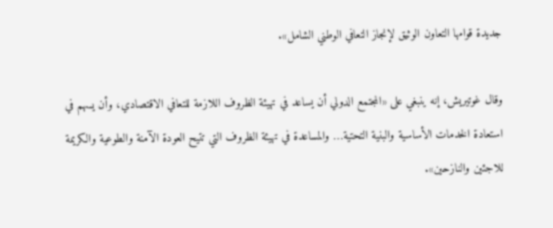جديدة قوامها التعاون الوثيق لإنجاز التعافي الوطني الشامل».

وقال غوتيريش، إنه ينبغي على «المجتمع الدولي أن يساعد في تهيئة الظروف اللازمة للتعافي الاقتصادي، وأن يسهم في استعادة الخدمات الأساسية والبنية التحتية… والمساعدة في تهيئة الظروف التي تتيح العودة الآمنة والطوعية والكريمة للاجئين والنازحين».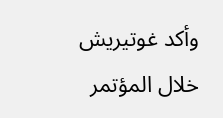وأكد غوتيريش خلال المؤتمر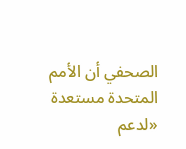الصحفي أن الأمم المتحدة مستعدة «لدعم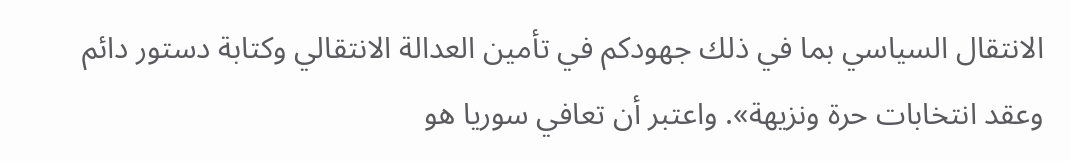الانتقال السياسي بما في ذلك جهودكم في تأمين العدالة الانتقالي وكتابة دستور دائم وعقد انتخابات حرة ونزيهة». واعتبر أن تعافي سوريا هو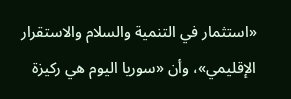«استثمار في التنمية والسلام والاستقرار الإقليمي»، وأن «سوريا اليوم هي ركيزة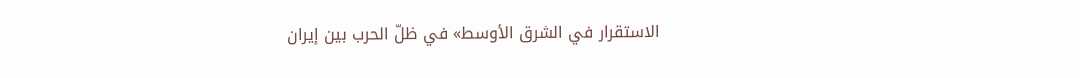الاستقرار في الشرق الأوسط» في ظلّ الحرب بين إيران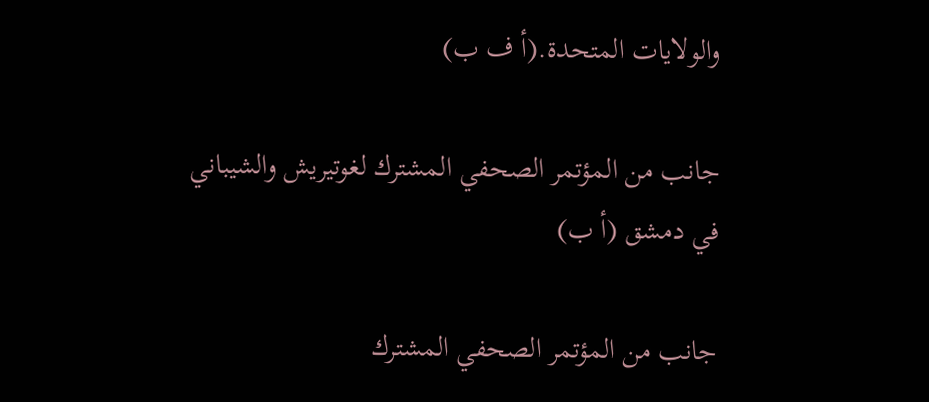والولايات المتحدة.(أ ف ب)

جانب من المؤتمر الصحفي المشترك لغوتيريش والشيباني في دمشق (أ ب)

جانب من المؤتمر الصحفي المشترك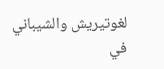لغوتيريش والشيباني في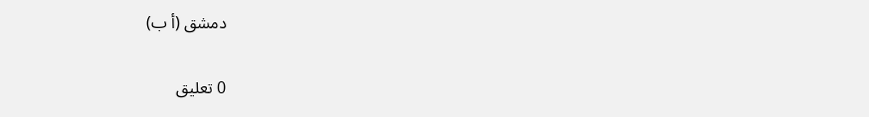دمشق (أ ب)

0 تعليق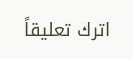اترك تعليقاً